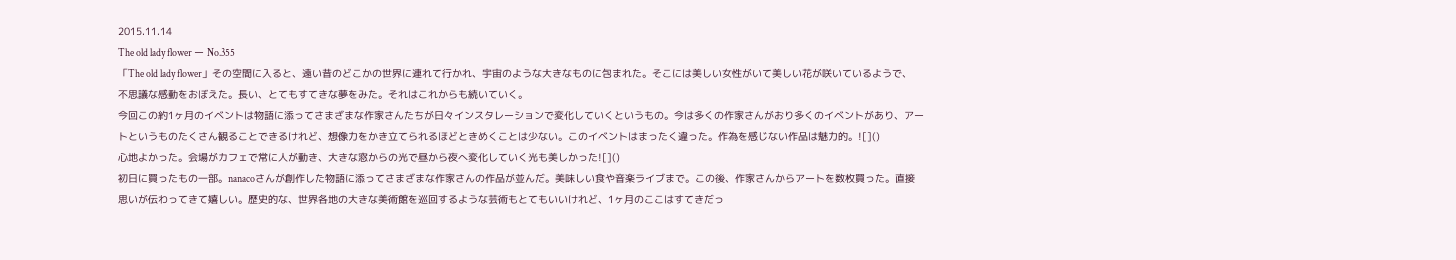2015.11.14
The old lady flower ー No.355
「The old lady flower」その空間に入ると、遠い昔のどこかの世界に連れて行かれ、宇宙のような大きなものに包まれた。そこには美しい女性がいて美しい花が咲いているようで、不思議な感動をおぼえた。長い、とてもすてきな夢をみた。それはこれからも続いていく。
今回この約1ヶ月のイベントは物語に添ってさまざまな作家さんたちが日々インスタレーションで変化していくというもの。今は多くの作家さんがおり多くのイベントがあり、アートというものたくさん観ることできるけれど、想像力をかき立てられるほどときめくことは少ない。このイベントはまったく違った。作為を感じない作品は魅力的。![]()
心地よかった。会場がカフェで常に人が動き、大きな窓からの光で昼から夜へ変化していく光も美しかった![]()
初日に買ったもの一部。nanacoさんが創作した物語に添ってさまざまな作家さんの作品が並んだ。美味しい食や音楽ライブまで。この後、作家さんからアートを数枚買った。直接思いが伝わってきて嬉しい。歴史的な、世界各地の大きな美術館を巡回するような芸術もとてもいいけれど、1ヶ月のここはすてきだっ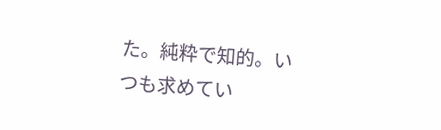た。純粋で知的。いつも求めてい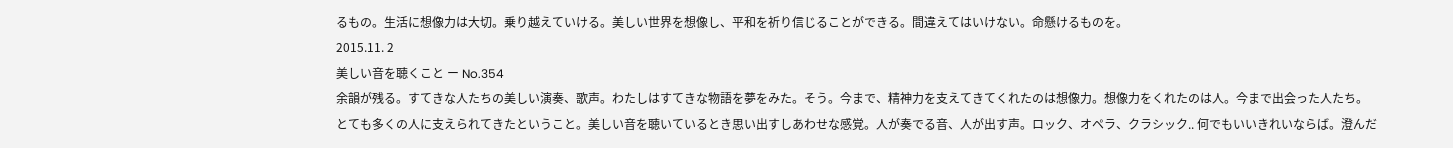るもの。生活に想像力は大切。乗り越えていける。美しい世界を想像し、平和を祈り信じることができる。間違えてはいけない。命懸けるものを。
2015.11. 2
美しい音を聴くこと ー No.354
余韻が残る。すてきな人たちの美しい演奏、歌声。わたしはすてきな物語を夢をみた。そう。今まで、精神力を支えてきてくれたのは想像力。想像力をくれたのは人。今まで出会った人たち。とても多くの人に支えられてきたということ。美しい音を聴いているとき思い出すしあわせな感覚。人が奏でる音、人が出す声。ロック、オペラ、クラシック.. 何でもいいきれいならば。澄んだ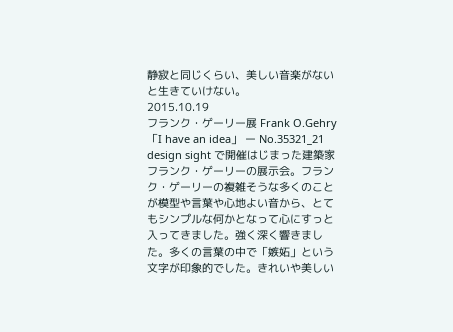静寂と同じくらい、美しい音楽がないと生きていけない。
2015.10.19
フランク・ゲーリー展 Frank O.Gehry「I have an idea」 ー No.35321_21 design sight で開催はじまった建築家フランク・ゲーリーの展示会。フランク・ゲーリーの複雑そうな多くのことが模型や言葉や心地よい音から、とてもシンプルな何かとなって心にすっと入ってきました。強く深く響きました。多くの言葉の中で「嫉妬」という文字が印象的でした。きれいや美しい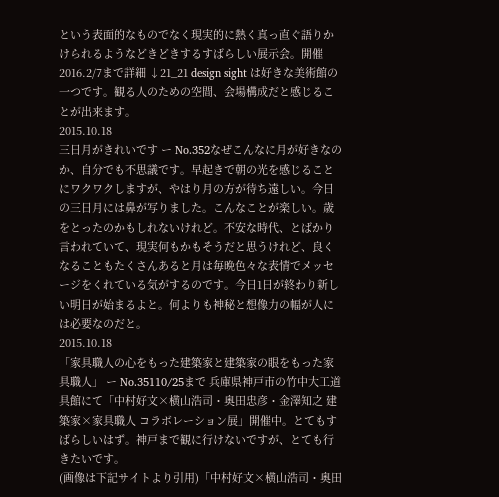という表面的なものでなく現実的に熱く真っ直ぐ語りかけられるようなどきどきするすばらしい展示会。開催 2016.2/7まで詳細 ↓21_21 design sight は好きな美術館の一つです。観る人のための空間、会場構成だと感じることが出来ます。
2015.10.18
三日月がきれいです ー No.352なぜこんなに月が好きなのか、自分でも不思議です。早起きで朝の光を感じることにワクワクしますが、やはり月の方が待ち遠しい。今日の三日月には鼻が写りました。こんなことが楽しい。歳をとったのかもしれないけれど。不安な時代、とばかり言われていて、現実何もかもそうだと思うけれど、良くなることもたくさんあると月は毎晩色々な表情でメッセージをくれている気がするのです。今日1日が終わり新しい明日が始まるよと。何よりも神秘と想像力の幅が人には必要なのだと。
2015.10.18
「家具職人の心をもった建築家と建築家の眼をもった家具職人」 ー No.35110/25まで 兵庫県神戸市の竹中大工道具館にて「中村好文×横山浩司・奥田忠彦・金澤知之 建築家×家具職人 コラボレーション展」開催中。とてもすばらしいはず。神戸まで観に行けないですが、とても行きたいです。
(画像は下記サイトより引用)「中村好文×横山浩司・奥田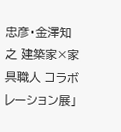忠彦・金澤知之 建築家×家具職人 コラボレーション展」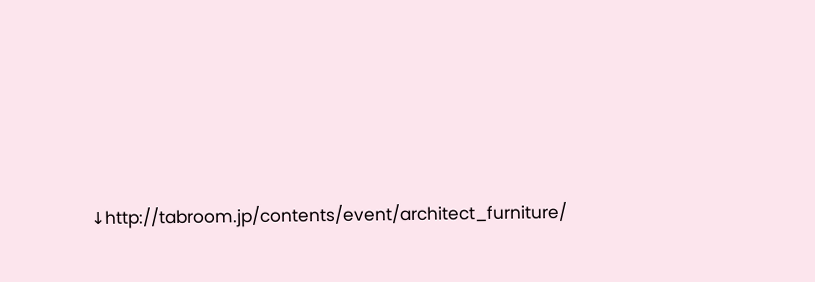↓http://tabroom.jp/contents/event/architect_furniture/